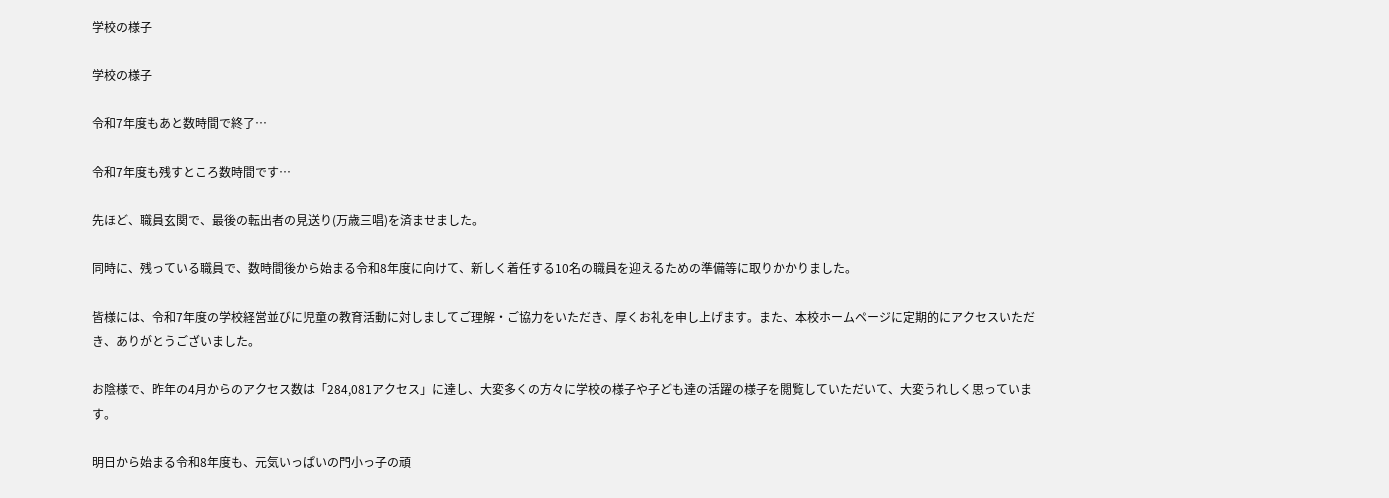学校の様子

学校の様子

令和7年度もあと数時間で終了…

令和7年度も残すところ数時間です…

先ほど、職員玄関で、最後の転出者の見送り(万歳三唱)を済ませました。

同時に、残っている職員で、数時間後から始まる令和8年度に向けて、新しく着任する10名の職員を迎えるための準備等に取りかかりました。

皆様には、令和7年度の学校経営並びに児童の教育活動に対しましてご理解・ご協力をいただき、厚くお礼を申し上げます。また、本校ホームページに定期的にアクセスいただき、ありがとうございました。

お陰様で、昨年の4月からのアクセス数は「284,081アクセス」に達し、大変多くの方々に学校の様子や子ども達の活躍の様子を閲覧していただいて、大変うれしく思っています。

明日から始まる令和8年度も、元気いっぱいの門小っ子の頑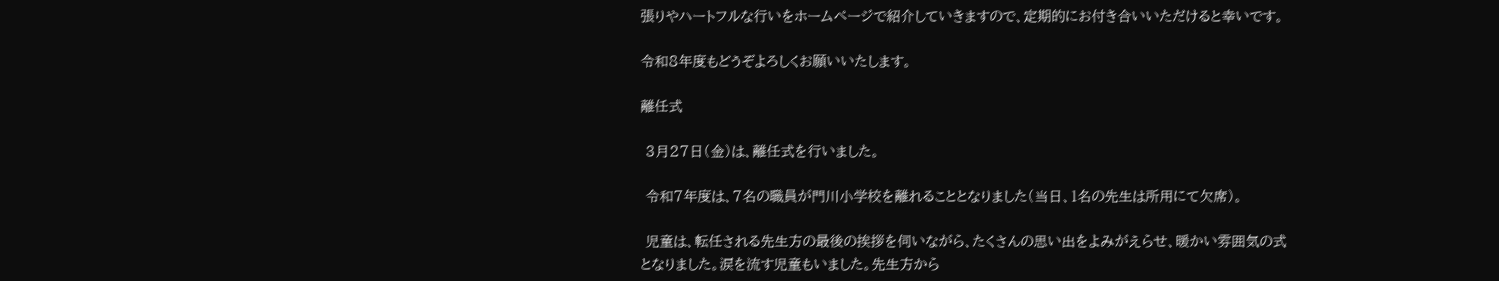張りやハートフルな行いをホームページで紹介していきますので、定期的にお付き合いいただけると幸いです。

令和8年度もどうぞよろしくお願いいたします。

離任式

 3月27日(金)は、離任式を行いました。

 令和7年度は、7名の職員が門川小学校を離れることとなりました(当日、1名の先生は所用にて欠席)。

 児童は、転任される先生方の最後の挨拶を伺いながら、たくさんの思い出をよみがえらせ、暖かい雰囲気の式となりました。涙を流す児童もいました。先生方から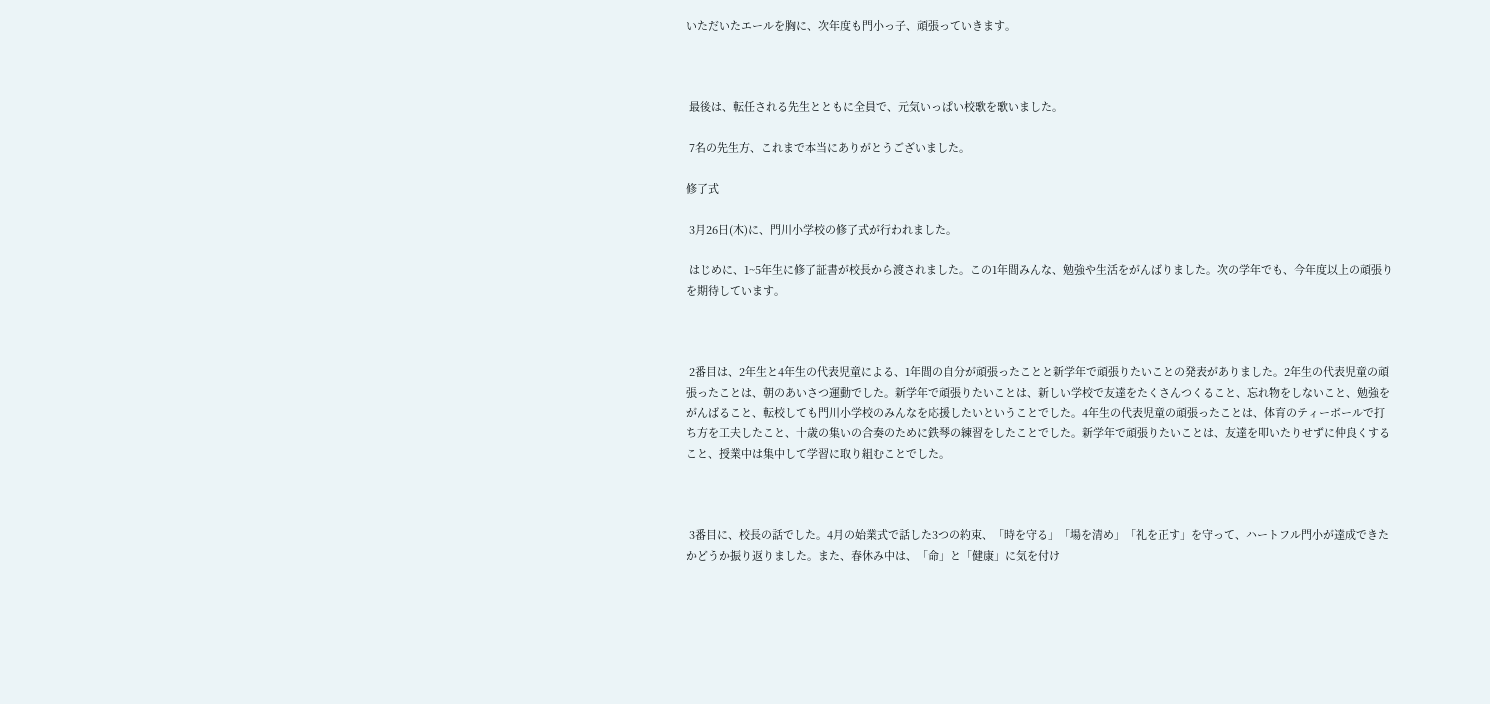いただいたエールを胸に、次年度も門小っ子、頑張っていきます。



 最後は、転任される先生とともに全員で、元気いっぱい校歌を歌いました。

 7名の先生方、これまで本当にありがとうございました。

修了式

 3月26日(木)に、門川小学校の修了式が行われました。

 はじめに、1~5年生に修了証書が校長から渡されました。この1年間みんな、勉強や生活をがんばりました。次の学年でも、今年度以上の頑張りを期待しています。



 2番目は、2年生と4年生の代表児童による、1年間の自分が頑張ったことと新学年で頑張りたいことの発表がありました。2年生の代表児童の頑張ったことは、朝のあいさつ運動でした。新学年で頑張りたいことは、新しい学校で友達をたくさんつくること、忘れ物をしないこと、勉強をがんばること、転校しても門川小学校のみんなを応援したいということでした。4年生の代表児童の頑張ったことは、体育のティーボールで打ち方を工夫したこと、十歳の集いの合奏のために鉄琴の練習をしたことでした。新学年で頑張りたいことは、友達を叩いたりせずに仲良くすること、授業中は集中して学習に取り組むことでした。



 3番目に、校長の話でした。4月の始業式で話した3つの約束、「時を守る」「場を清め」「礼を正す」を守って、ハートフル門小が達成できたかどうか振り返りました。また、春休み中は、「命」と「健康」に気を付け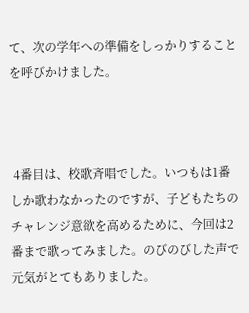て、次の学年への準備をしっかりすることを呼びかけました。



 4番目は、校歌斉唱でした。いつもは1番しか歌わなかったのですが、子どもたちのチャレンジ意欲を高めるために、今回は2番まで歌ってみました。のびのびした声で元気がとてもありました。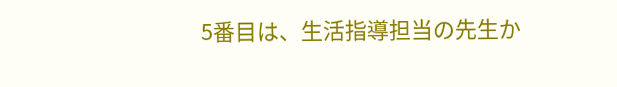5番目は、生活指導担当の先生か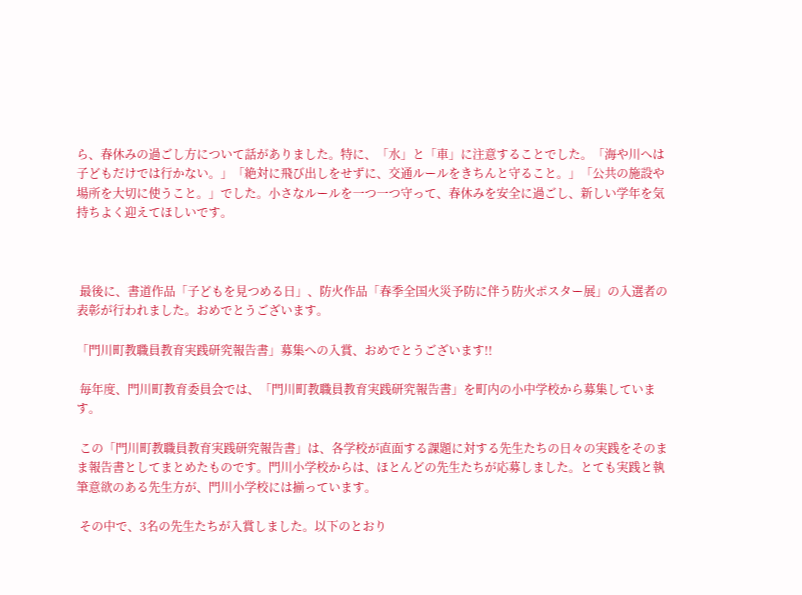ら、春休みの過ごし方について話がありました。特に、「水」と「車」に注意することでした。「海や川へは子どもだけでは行かない。」「絶対に飛び出しをせずに、交通ルールをきちんと守ること。」「公共の施設や場所を大切に使うこと。」でした。小さなルールを一つ一つ守って、春休みを安全に過ごし、新しい学年を気持ちよく迎えてほしいです。



 最後に、書道作品「子どもを見つめる日」、防火作品「春季全国火災予防に伴う防火ポスター展」の入選者の表彰が行われました。おめでとうございます。

「門川町教職員教育実践研究報告書」募集への入賞、おめでとうございます!!

 毎年度、門川町教育委員会では、「門川町教職員教育実践研究報告書」を町内の小中学校から募集しています。

 この「門川町教職員教育実践研究報告書」は、各学校が直面する課題に対する先生たちの日々の実践をそのまま報告書としてまとめたものです。門川小学校からは、ほとんどの先生たちが応募しました。とても実践と執筆意欲のある先生方が、門川小学校には揃っています。

 その中で、3名の先生たちが入賞しました。以下のとおり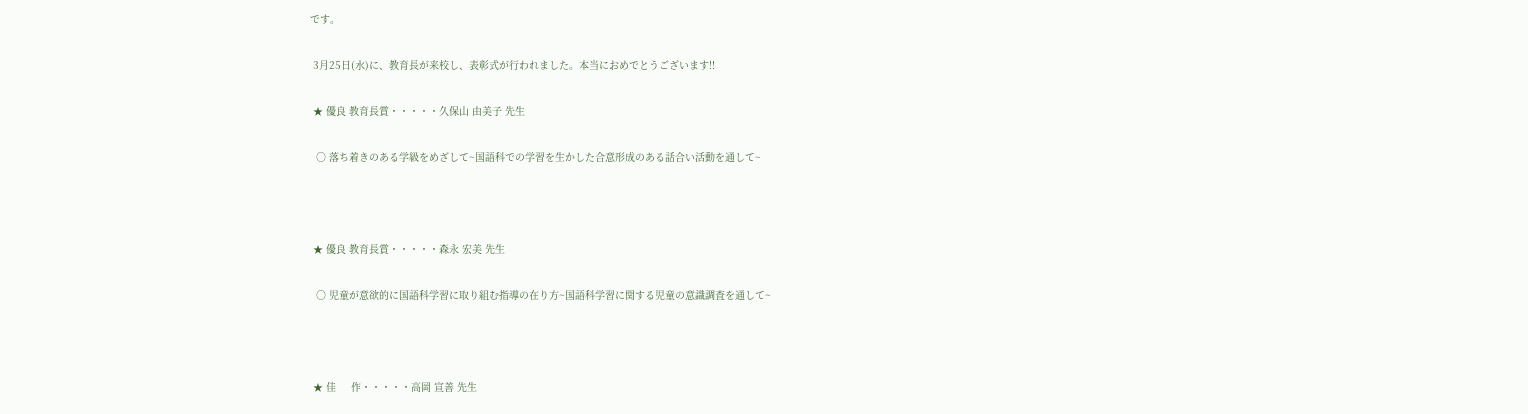です。

 3月25日(水)に、教育長が来校し、表彰式が行われました。本当におめでとうございます!!

 ★ 優良 教育長賞・・・・・久保山 由美子 先生

  ○ 落ち着きのある学級をめざして~国語科での学習を生かした合意形成のある話合い活動を通して~



 ★ 優良 教育長賞・・・・・森永 宏美 先生

  ○ 児童が意欲的に国語科学習に取り組む指導の在り方~国語科学習に関する児童の意識調査を通して~



 ★ 佳     作・・・・・高岡 宣善 先生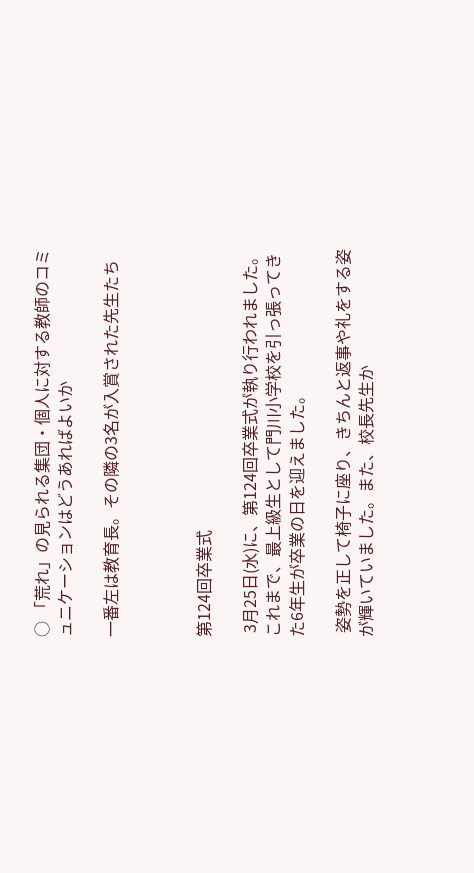○ 「荒れ」の見られる集団・個人に対する教師のコミュニケーションはどうあればよいか

一番左は教育長。その隣の3名が入賞された先生たち



第124回卒業式

 3月25日(水)に、第124回卒業式が執り行われました。これまで、最上級生として門川小学校を引っ張ってきた6年生が卒業の日を迎えました。

 姿勢を正して椅子に座り、きちんと返事や礼をする姿が輝いていました。また、校長先生か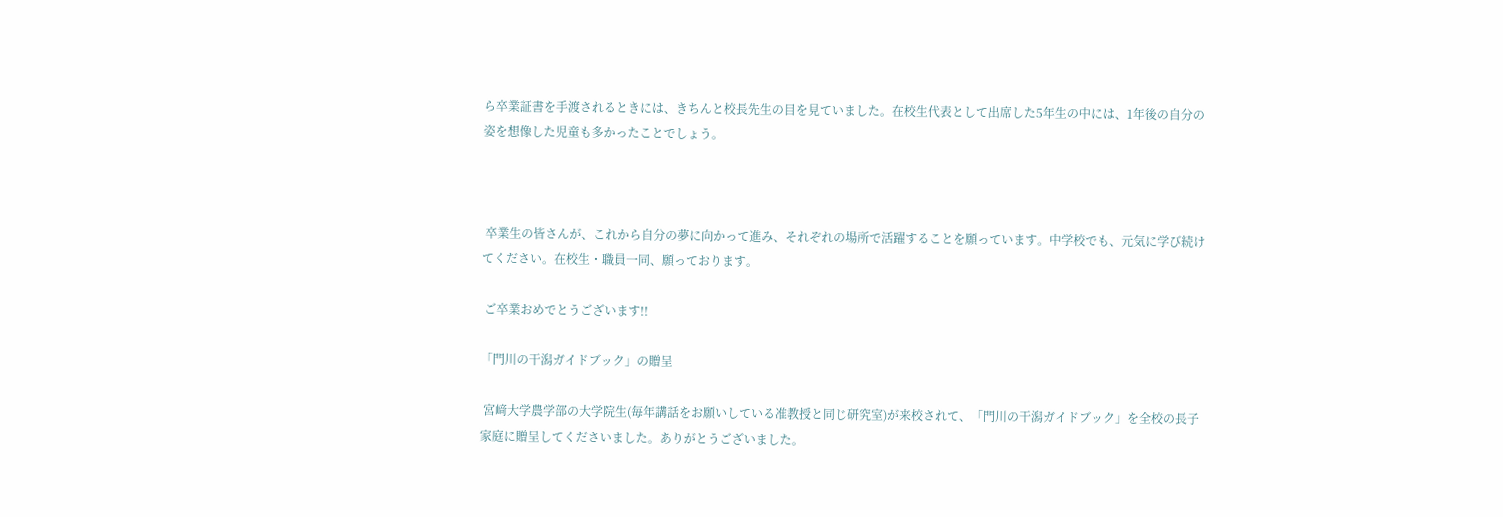ら卒業証書を手渡されるときには、きちんと校長先生の目を見ていました。在校生代表として出席した5年生の中には、1年後の自分の姿を想像した児童も多かったことでしょう。



 卒業生の皆さんが、これから自分の夢に向かって進み、それぞれの場所で活躍することを願っています。中学校でも、元気に学び続けてください。在校生・職員一同、願っております。

 ご卒業おめでとうございます!!

「門川の干潟ガイドブック」の贈呈

 宮﨑大学農学部の大学院生(毎年講話をお願いしている准教授と同じ研究室)が来校されて、「門川の干潟ガイドブック」を全校の長子家庭に贈呈してくださいました。ありがとうございました。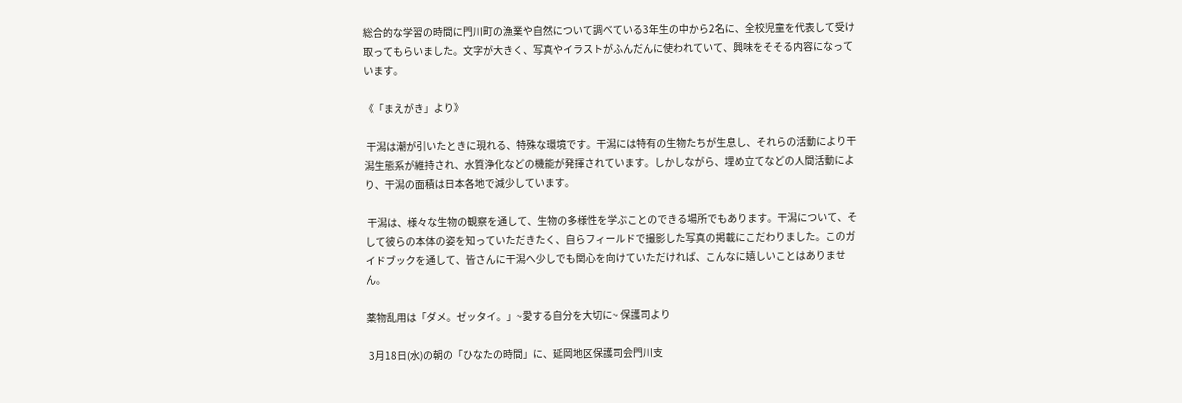総合的な学習の時間に門川町の漁業や自然について調べている3年生の中から2名に、全校児童を代表して受け取ってもらいました。文字が大きく、写真やイラストがふんだんに使われていて、興味をそそる内容になっています。

《「まえがき」より》

 干潟は潮が引いたときに現れる、特殊な環境です。干潟には特有の生物たちが生息し、それらの活動により干潟生態系が維持され、水質浄化などの機能が発揮されています。しかしながら、埋め立てなどの人間活動により、干潟の面積は日本各地で減少しています。

 干潟は、様々な生物の観察を通して、生物の多様性を学ぶことのできる場所でもあります。干潟について、そして彼らの本体の姿を知っていただきたく、自らフィールドで撮影した写真の掲載にこだわりました。このガイドブックを通して、皆さんに干潟へ少しでも関心を向けていただければ、こんなに嬉しいことはありません。

薬物乱用は「ダメ。ゼッタイ。」~愛する自分を大切に~ 保護司より

 3月18日(水)の朝の「ひなたの時間」に、延岡地区保護司会門川支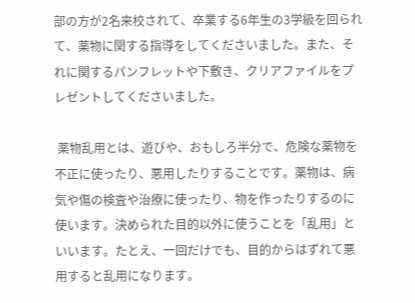部の方が2名来校されて、卒業する6年生の3学級を回られて、薬物に関する指導をしてくださいました。また、それに関するパンフレットや下敷き、クリアファイルをプレゼントしてくださいました。

 薬物乱用とは、遊びや、おもしろ半分で、危険な薬物を不正に使ったり、悪用したりすることです。薬物は、病気や傷の検査や治療に使ったり、物を作ったりするのに使います。決められた目的以外に使うことを「乱用」といいます。たとえ、一回だけでも、目的からはずれて悪用すると乱用になります。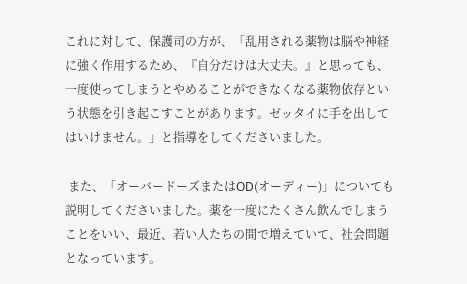これに対して、保護司の方が、「乱用される薬物は脳や神経に強く作用するため、『自分だけは大丈夫。』と思っても、一度使ってしまうとやめることができなくなる薬物依存という状態を引き起こすことがあります。ゼッタイに手を出してはいけません。」と指導をしてくださいました。

 また、「オーバードーズまたはOD(オーディー)」についても説明してくださいました。薬を一度にたくさん飲んでしまうことをいい、最近、若い人たちの間で増えていて、社会問題となっています。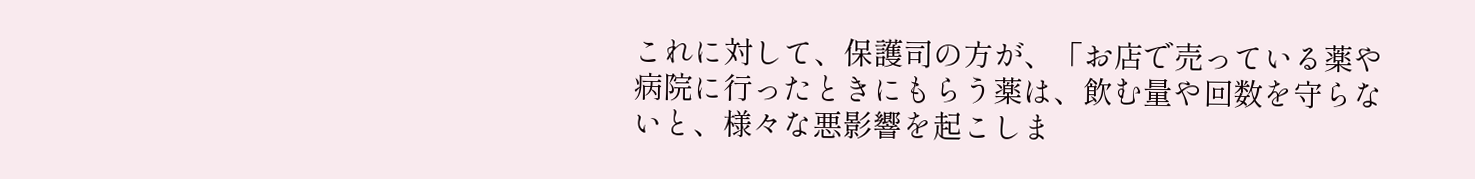これに対して、保護司の方が、「お店で売っている薬や病院に行ったときにもらう薬は、飲む量や回数を守らないと、様々な悪影響を起こしま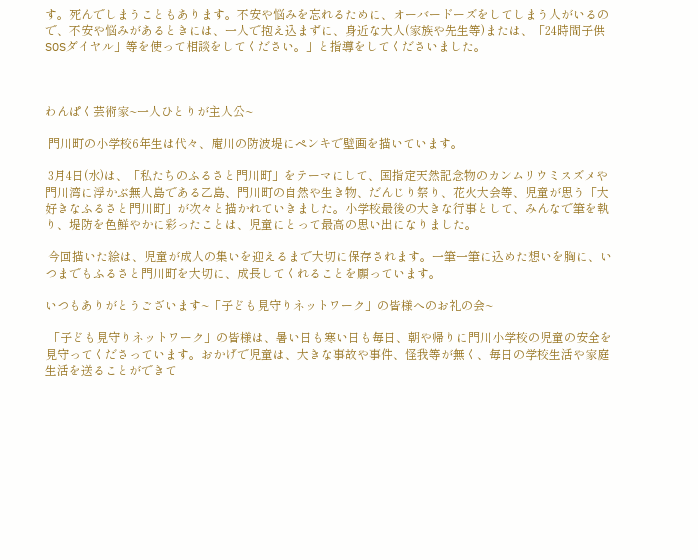す。死んでしまうこともあります。不安や悩みを忘れるために、オーバードーズをしてしまう人がいるので、不安や悩みがあるときには、一人で抱え込まずに、身近な大人(家族や先生等)または、「24時間子供SOSダイヤル」等を使って相談をしてください。」と指導をしてくださいました。



わんぱく芸術家~一人ひとりが主人公~

 門川町の小学校6年生は代々、庵川の防波堤にペンキで壁画を描いています。

 3月4日(水)は、「私たちのふるさと門川町」をテーマにして、国指定天然記念物のカンムリウミスズメや門川湾に浮かぶ無人島である乙島、門川町の自然や生き物、だんじり祭り、花火大会等、児童が思う「大好きなふるさと門川町」が次々と描かれていきました。小学校最後の大きな行事として、みんなで筆を執り、堤防を色鮮やかに彩ったことは、児童にとって最高の思い出になりました。

 今回描いた絵は、児童が成人の集いを迎えるまで大切に保存されます。一筆一筆に込めた想いを胸に、いつまでもふるさと門川町を大切に、成長してくれることを願っています。

いつもありがとうございます~「子ども見守りネットワーク」の皆様へのお礼の会~

 「子ども見守りネットワーク」の皆様は、暑い日も寒い日も毎日、朝や帰りに門川小学校の児童の安全を見守ってくださっています。おかげで児童は、大きな事故や事件、怪我等が無く、毎日の学校生活や家庭生活を送ることができて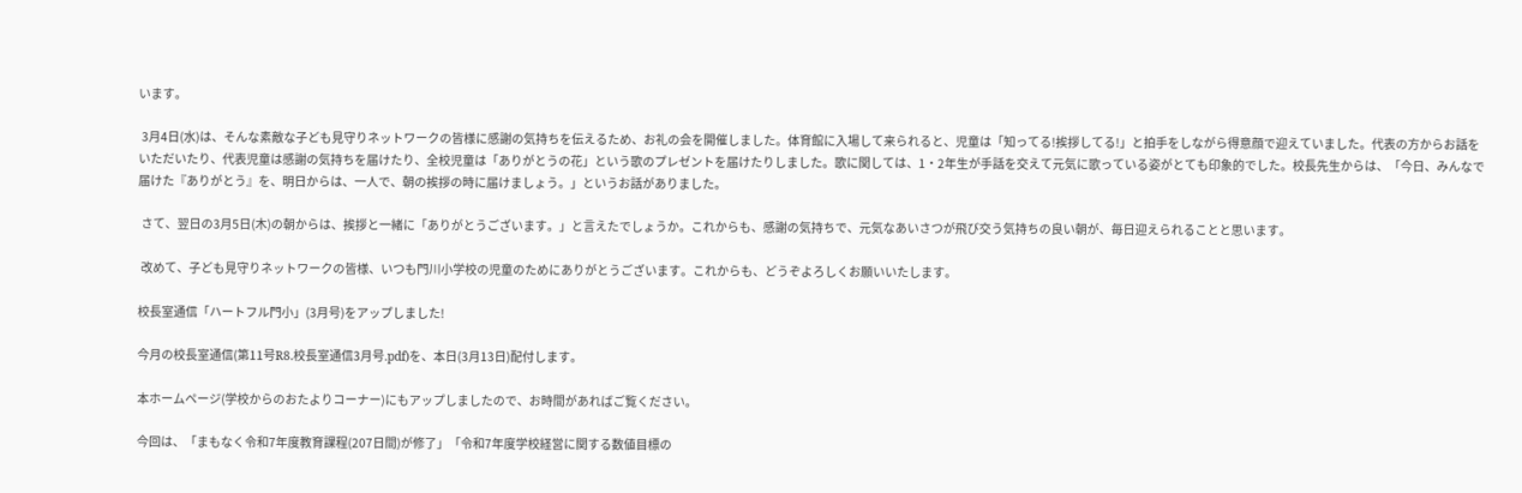います。

 3月4日(水)は、そんな素敵な子ども見守りネットワークの皆様に感謝の気持ちを伝えるため、お礼の会を開催しました。体育館に入場して来られると、児童は「知ってる!挨拶してる!」と拍手をしながら得意顔で迎えていました。代表の方からお話をいただいたり、代表児童は感謝の気持ちを届けたり、全校児童は「ありがとうの花」という歌のプレゼントを届けたりしました。歌に関しては、1・2年生が手話を交えて元気に歌っている姿がとても印象的でした。校長先生からは、「今日、みんなで届けた『ありがとう』を、明日からは、一人で、朝の挨拶の時に届けましょう。」というお話がありました。

 さて、翌日の3月5日(木)の朝からは、挨拶と一緒に「ありがとうございます。」と言えたでしょうか。これからも、感謝の気持ちで、元気なあいさつが飛び交う気持ちの良い朝が、毎日迎えられることと思います。

 改めて、子ども見守りネットワークの皆様、いつも門川小学校の児童のためにありがとうございます。これからも、どうぞよろしくお願いいたします。

校長室通信「ハートフル門小」(3月号)をアップしました!

今月の校長室通信(第11号R8.校長室通信3月号.pdf)を、本日(3月13日)配付します。

本ホームページ(学校からのおたよりコーナー)にもアップしましたので、お時間があればご覧ください。

今回は、「まもなく令和7年度教育課程(207日間)が修了」「令和7年度学校経営に関する数値目標の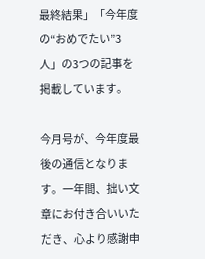最終結果」「今年度の“おめでたい”3人」の3つの記事を掲載しています。

今月号が、今年度最後の通信となります。一年間、拙い文章にお付き合いいただき、心より感謝申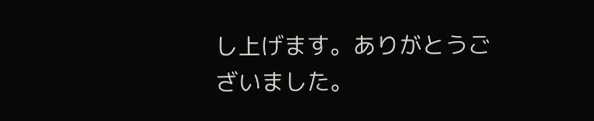し上げます。ありがとうございました。